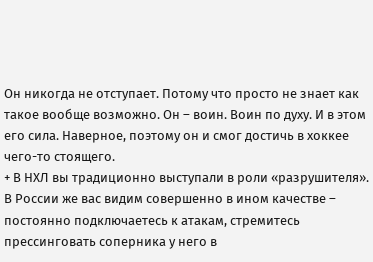Он никогда не отступает. Потому что просто не знает как такое вообще возможно. Он – воин. Воин по духу. И в этом его сила. Наверное, поэтому он и смог достичь в хоккее чего-то стоящего.
+ В НХЛ вы традиционно выступали в роли «разрушителя». В России же вас видим совершенно в ином качестве – постоянно подключаетесь к атакам, стремитесь прессинговать соперника у него в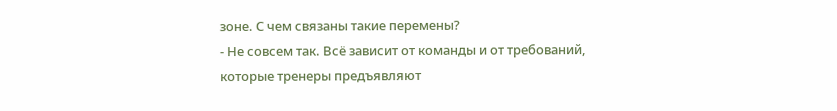зоне. С чем связаны такие перемены?
- Не совсем так. Всё зависит от команды и от требований, которые тренеры предъявляют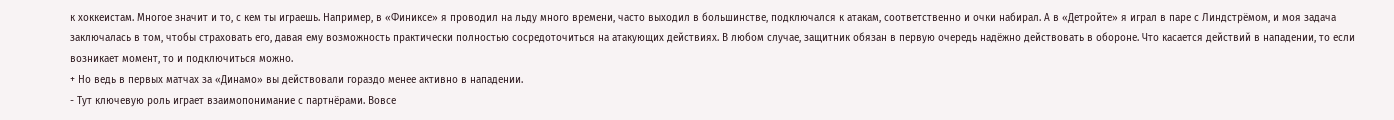к хоккеистам. Многое значит и то, с кем ты играешь. Например, в «Финиксе» я проводил на льду много времени, часто выходил в большинстве, подключался к атакам, соответственно и очки набирал. А в «Детройте» я играл в паре с Линдстрёмом, и моя задача заключалась в том, чтобы страховать его, давая ему возможность практически полностью сосредоточиться на атакующих действиях. В любом случае, защитник обязан в первую очередь надёжно действовать в обороне. Что касается действий в нападении, то если возникает момент, то и подключиться можно.
+ Но ведь в первых матчах за «Динамо» вы действовали гораздо менее активно в нападении.
- Тут ключевую роль играет взаимопонимание с партнёрами. Вовсе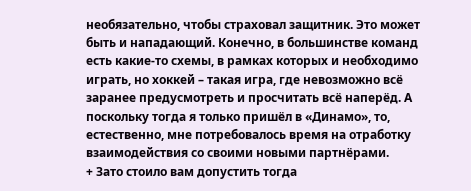необязательно, чтобы страховал защитник. Это может быть и нападающий. Конечно, в большинстве команд есть какие-то схемы, в рамках которых и необходимо играть, но хоккей – такая игра, где невозможно всё заранее предусмотреть и просчитать всё наперёд. А поскольку тогда я только пришёл в «Динамо», то, естественно, мне потребовалось время на отработку взаимодействия со своими новыми партнёрами.
+ Зато стоило вам допустить тогда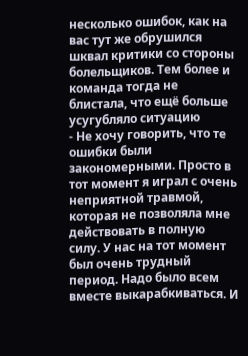несколько ошибок, как на вас тут же обрушился шквал критики со стороны болельщиков. Тем более и команда тогда не блистала, что ещё больше усугубляло ситуацию
- Не хочу говорить, что те ошибки были закономерными. Просто в тот момент я играл с очень неприятной травмой, которая не позволяла мне действовать в полную силу. У нас на тот момент был очень трудный период. Надо было всем вместе выкарабкиваться. И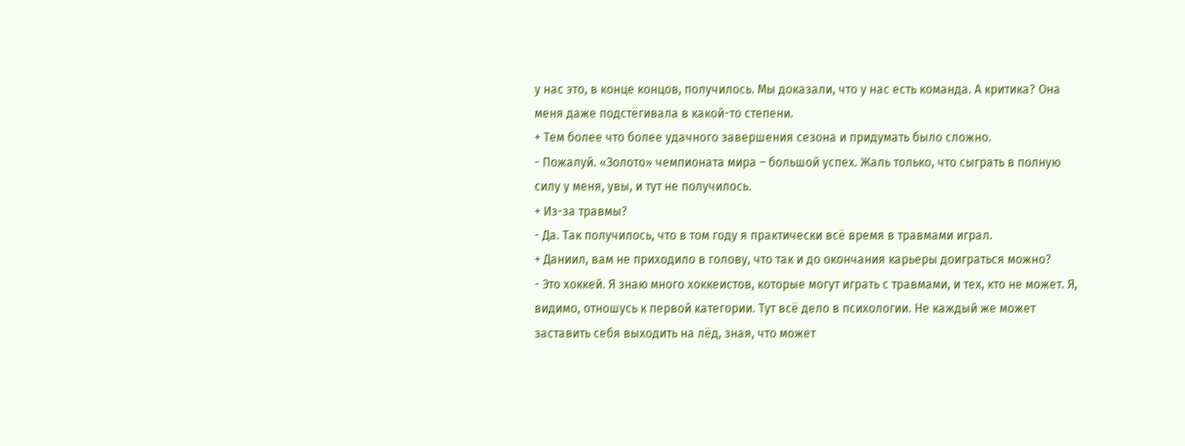у нас это, в конце концов, получилось. Мы доказали, что у нас есть команда. А критика? Она меня даже подстёгивала в какой-то степени.
+ Тем более что более удачного завершения сезона и придумать было сложно.
- Пожалуй. «Золото» чемпионата мира – большой успех. Жаль только, что сыграть в полную силу у меня, увы, и тут не получилось.
+ Из-за травмы?
- Да. Так получилось, что в том году я практически всё время в травмами играл.
+ Даниил, вам не приходило в голову, что так и до окончания карьеры доиграться можно?
- Это хоккей. Я знаю много хоккеистов, которые могут играть с травмами, и тех, кто не может. Я, видимо, отношусь к первой категории. Тут всё дело в психологии. Не каждый же может заставить себя выходить на лёд, зная, что может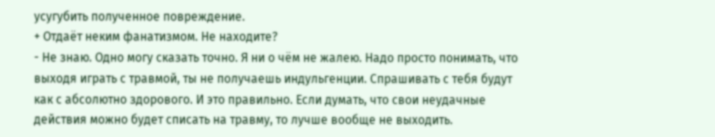усугубить полученное повреждение.
+ Отдаёт неким фанатизмом. Не находите?
- Не знаю. Одно могу сказать точно. Я ни о чём не жалею. Надо просто понимать, что выходя играть с травмой, ты не получаешь индульгенции. Спрашивать с тебя будут как с абсолютно здорового. И это правильно. Если думать, что свои неудачные действия можно будет списать на травму, то лучше вообще не выходить.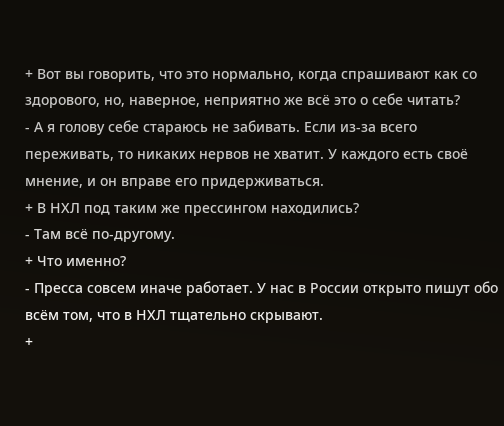+ Вот вы говорить, что это нормально, когда спрашивают как со здорового, но, наверное, неприятно же всё это о себе читать?
- А я голову себе стараюсь не забивать. Если из-за всего переживать, то никаких нервов не хватит. У каждого есть своё мнение, и он вправе его придерживаться.
+ В НХЛ под таким же прессингом находились?
- Там всё по-другому.
+ Что именно?
- Пресса совсем иначе работает. У нас в России открыто пишут обо всём том, что в НХЛ тщательно скрывают.
+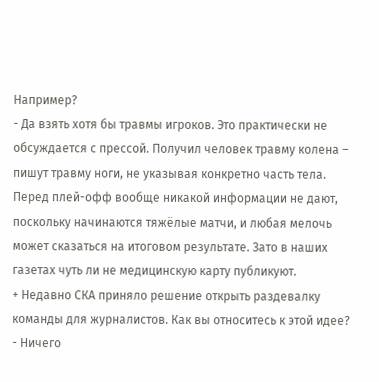Например?
- Да взять хотя бы травмы игроков. Это практически не обсуждается с прессой. Получил человек травму колена – пишут травму ноги, не указывая конкретно часть тела. Перед плей-офф вообще никакой информации не дают, поскольку начинаются тяжёлые матчи, и любая мелочь может сказаться на итоговом результате. Зато в наших газетах чуть ли не медицинскую карту публикуют.
+ Недавно СКА приняло решение открыть раздевалку команды для журналистов. Как вы относитесь к этой идее?
- Ничего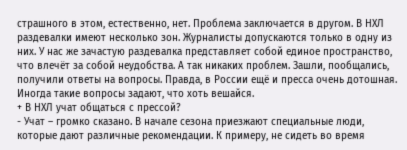страшного в этом, естественно, нет. Проблема заключается в другом. В НХЛ раздевалки имеют несколько зон. Журналисты допускаются только в одну из них. У нас же зачастую раздевалка представляет собой единое пространство, что влечёт за собой неудобства. А так никаких проблем. Зашли, пообщались, получили ответы на вопросы. Правда, в России ещё и пресса очень дотошная. Иногда такие вопросы задают, что хоть вешайся.
+ В НХЛ учат общаться с прессой?
- Учат – громко сказано. В начале сезона приезжают специальные люди, которые дают различные рекомендации. К примеру, не сидеть во время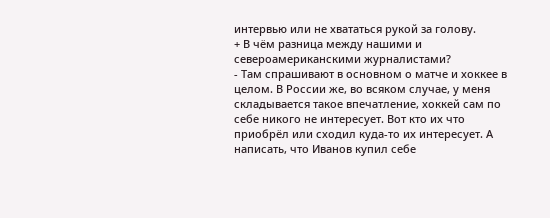интервью или не хвататься рукой за голову.
+ В чём разница между нашими и североамериканскими журналистами?
- Там спрашивают в основном о матче и хоккее в целом. В России же, во всяком случае, у меня складывается такое впечатление, хоккей сам по себе никого не интересует. Вот кто их что приобрёл или сходил куда-то их интересует. А написать, что Иванов купил себе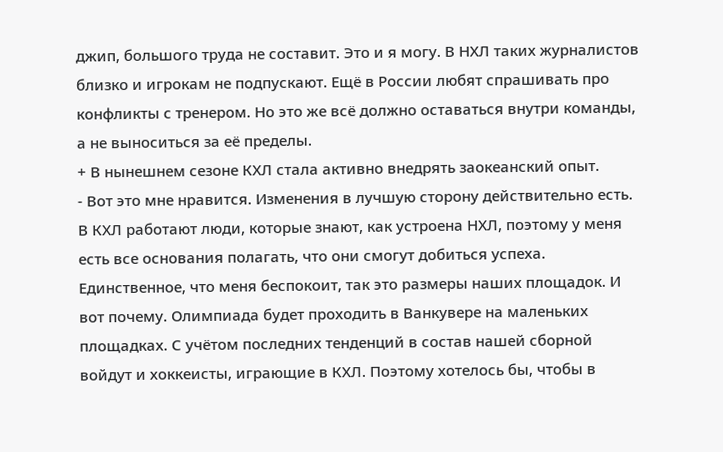джип, большого труда не составит. Это и я могу. В НХЛ таких журналистов близко и игрокам не подпускают. Ещё в России любят спрашивать про конфликты с тренером. Но это же всё должно оставаться внутри команды, а не выноситься за её пределы.
+ В нынешнем сезоне КХЛ стала активно внедрять заокеанский опыт.
- Вот это мне нравится. Изменения в лучшую сторону действительно есть. В КХЛ работают люди, которые знают, как устроена НХЛ, поэтому у меня есть все основания полагать, что они смогут добиться успеха. Единственное, что меня беспокоит, так это размеры наших площадок. И вот почему. Олимпиада будет проходить в Ванкувере на маленьких площадках. С учётом последних тенденций в состав нашей сборной войдут и хоккеисты, играющие в КХЛ. Поэтому хотелось бы, чтобы в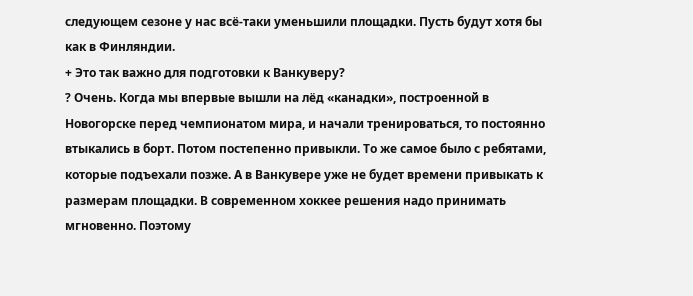следующем сезоне у нас всё-таки уменьшили площадки. Пусть будут хотя бы как в Финляндии.
+ Это так важно для подготовки к Ванкуверу?
? Очень. Когда мы впервые вышли на лёд «канадки», построенной в Новогорске перед чемпионатом мира, и начали тренироваться, то постоянно втыкались в борт. Потом постепенно привыкли. То же самое было с ребятами, которые подъехали позже. А в Ванкувере уже не будет времени привыкать к размерам площадки. В современном хоккее решения надо принимать мгновенно. Поэтому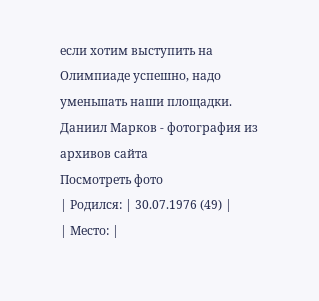если хотим выступить на Олимпиаде успешно, надо уменьшать наши площадки.
Даниил Марков - фотография из архивов сайта
Посмотреть фото
| Родился: | 30.07.1976 (49) |
| Место: |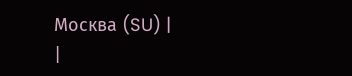Москва (SU) |
|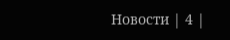Новости | 4 |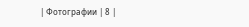| Фотографии | 8 |